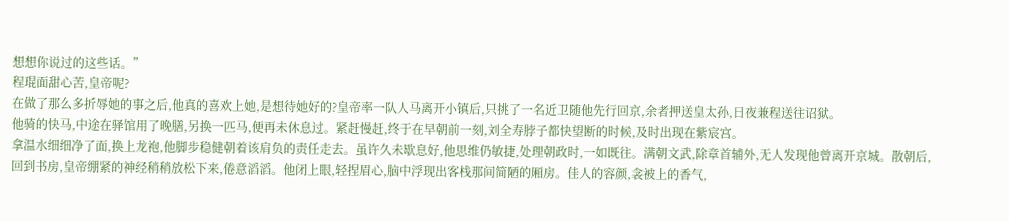想想你说过的这些话。”
程琨面甜心苦,皇帝呢?
在做了那么多折辱她的事之后,他真的喜欢上她,是想待她好的?皇帝率一队人马离开小镇后,只挑了一名近卫随他先行回京,余者押送皇太孙,日夜兼程送往诏狱。
他骑的快马,中途在驿馆用了晚膳,另换一匹马,便再未休息过。紧赶慢赶,终于在早朝前一刻,刘全寿脖子都快望断的时候,及时出现在紫宸宫。
拿温水细细净了面,换上龙袍,他脚步稳健朝着该肩负的责任走去。虽许久未歇息好,他思维仍敏捷,处理朝政时,一如既往。满朝文武,除章首辅外,无人发现他曾离开京城。散朝后,回到书房,皇帝绷紧的神经稍稍放松下来,倦意滔滔。他闭上眼,轻捏眉心,脑中浮现出客栈那间简陋的厢房。佳人的容颜,衾被上的香气,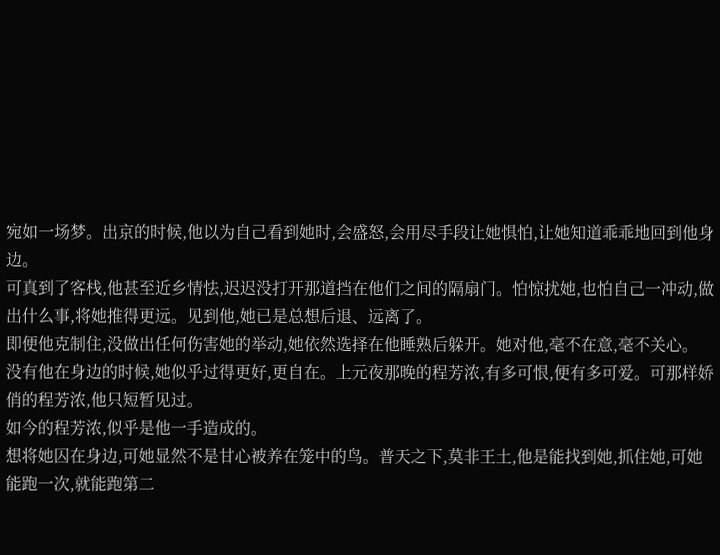宛如一场梦。出京的时候,他以为自己看到她时,会盛怒,会用尽手段让她惧怕,让她知道乖乖地回到他身边。
可真到了客栈,他甚至近乡情怯,迟迟没打开那道挡在他们之间的隔扇门。怕惊扰她,也怕自己一冲动,做出什么事,将她推得更远。见到他,她已是总想后退、远离了。
即便他克制住,没做出任何伤害她的举动,她依然选择在他睡熟后躲开。她对他,毫不在意,毫不关心。
没有他在身边的时候,她似乎过得更好,更自在。上元夜那晚的程芳浓,有多可恨,便有多可爱。可那样娇俏的程芳浓,他只短暂见过。
如今的程芳浓,似乎是他一手造成的。
想将她囚在身边,可她显然不是甘心被养在笼中的鸟。普天之下,莫非王土,他是能找到她,抓住她,可她能跑一次,就能跑第二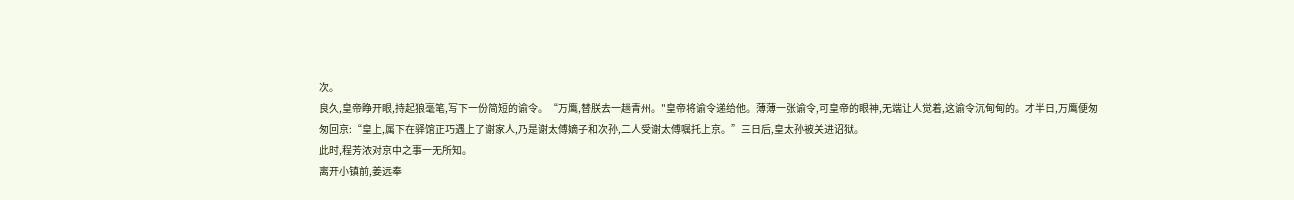次。
良久,皇帝睁开眼,持起狼毫笔,写下一份简短的谕令。“万鹰,替朕去一趟青州。"皇帝将谕令递给他。薄薄一张谕令,可皇帝的眼神,无端让人觉着,这谕令沉甸甸的。才半日,万鹰便匆匆回京:“皇上,属下在驿馆正巧遇上了谢家人,乃是谢太傅嫡子和次孙,二人受谢太傅嘱托上京。”三日后,皇太孙被关进诏狱。
此时,程芳浓对京中之事一无所知。
离开小镇前,姜远奉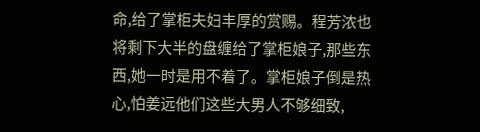命,给了掌柜夫妇丰厚的赏赐。程芳浓也将剩下大半的盘缠给了掌柜娘子,那些东西,她一时是用不着了。掌柜娘子倒是热心,怕姜远他们这些大男人不够细致,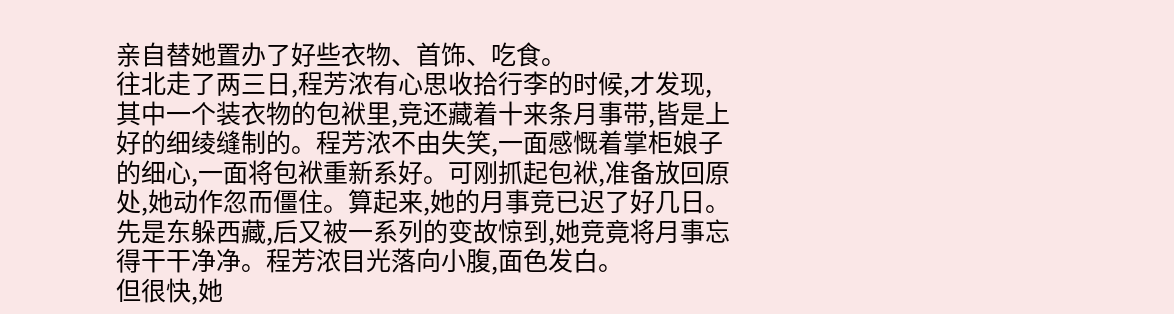亲自替她置办了好些衣物、首饰、吃食。
往北走了两三日,程芳浓有心思收拾行李的时候,才发现,其中一个装衣物的包袱里,竞还藏着十来条月事带,皆是上好的细绫缝制的。程芳浓不由失笑,一面感慨着掌柜娘子的细心,一面将包袱重新系好。可刚抓起包袱,准备放回原处,她动作忽而僵住。算起来,她的月事竞已迟了好几日。
先是东躲西藏,后又被一系列的变故惊到,她竞竟将月事忘得干干净净。程芳浓目光落向小腹,面色发白。
但很快,她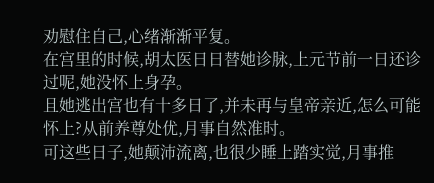劝慰住自己,心绪渐渐平复。
在宫里的时候,胡太医日日替她诊脉,上元节前一日还诊过呢,她没怀上身孕。
且她逃出宫也有十多日了,并未再与皇帝亲近,怎么可能怀上?从前养尊处优,月事自然准时。
可这些日子,她颠沛流离,也很少睡上踏实觉,月事推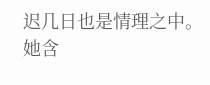迟几日也是情理之中。
她含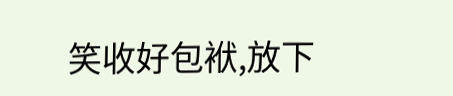笑收好包袱,放下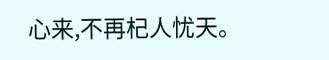心来,不再杞人忧天。